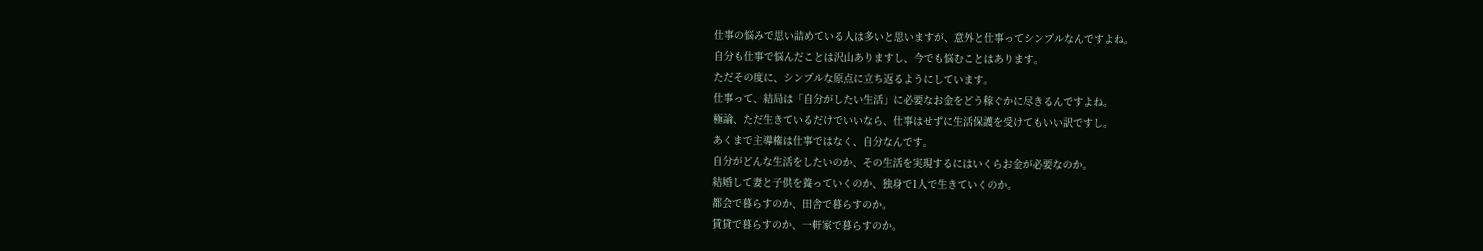仕事の悩みで思い詰めている人は多いと思いますが、意外と仕事ってシンプルなんですよね。
自分も仕事で悩んだことは沢山ありますし、今でも悩むことはあります。
ただその度に、シンプルな原点に立ち返るようにしています。
仕事って、結局は「自分がしたい生活」に必要なお金をどう稼ぐかに尽きるんですよね。
極論、ただ生きているだけでいいなら、仕事はせずに生活保護を受けてもいい訳ですし。
あくまで主導権は仕事ではなく、自分なんです。
自分がどんな生活をしたいのか、その生活を実現するにはいくらお金が必要なのか。
結婚して妻と子供を養っていくのか、独身で1人で生きていくのか。
都会で暮らすのか、田舎で暮らすのか。
賃貸で暮らすのか、一軒家で暮らすのか。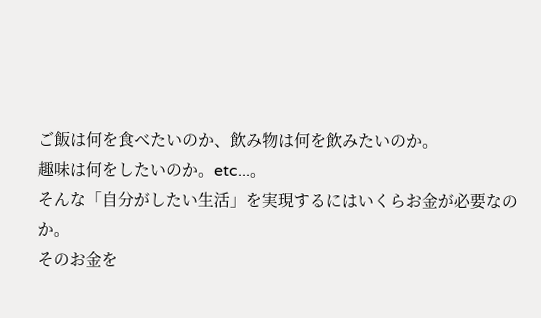ご飯は何を食べたいのか、飲み物は何を飲みたいのか。
趣味は何をしたいのか。etc...。
そんな「自分がしたい生活」を実現するにはいくらお金が必要なのか。
そのお金を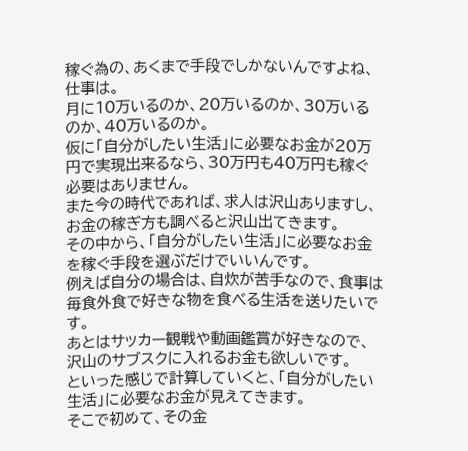稼ぐ為の、あくまで手段でしかないんですよね、仕事は。
月に10万いるのか、20万いるのか、30万いるのか、40万いるのか。
仮に「自分がしたい生活」に必要なお金が20万円で実現出来るなら、30万円も40万円も稼ぐ必要はありません。
また今の時代であれば、求人は沢山ありますし、お金の稼ぎ方も調べると沢山出てきます。
その中から、「自分がしたい生活」に必要なお金を稼ぐ手段を選ぶだけでいいんです。
例えば自分の場合は、自炊が苦手なので、食事は毎食外食で好きな物を食べる生活を送りたいです。
あとはサッカー観戦や動画鑑賞が好きなので、沢山のサブスクに入れるお金も欲しいです。
といった感じで計算していくと、「自分がしたい生活」に必要なお金が見えてきます。
そこで初めて、その金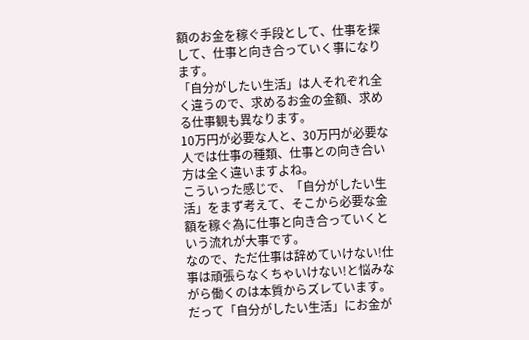額のお金を稼ぐ手段として、仕事を探して、仕事と向き合っていく事になります。
「自分がしたい生活」は人それぞれ全く違うので、求めるお金の金額、求める仕事観も異なります。
10万円が必要な人と、30万円が必要な人では仕事の種類、仕事との向き合い方は全く違いますよね。
こういった感じで、「自分がしたい生活」をまず考えて、そこから必要な金額を稼ぐ為に仕事と向き合っていくという流れが大事です。
なので、ただ仕事は辞めていけない!仕事は頑張らなくちゃいけない!と悩みながら働くのは本質からズレています。
だって「自分がしたい生活」にお金が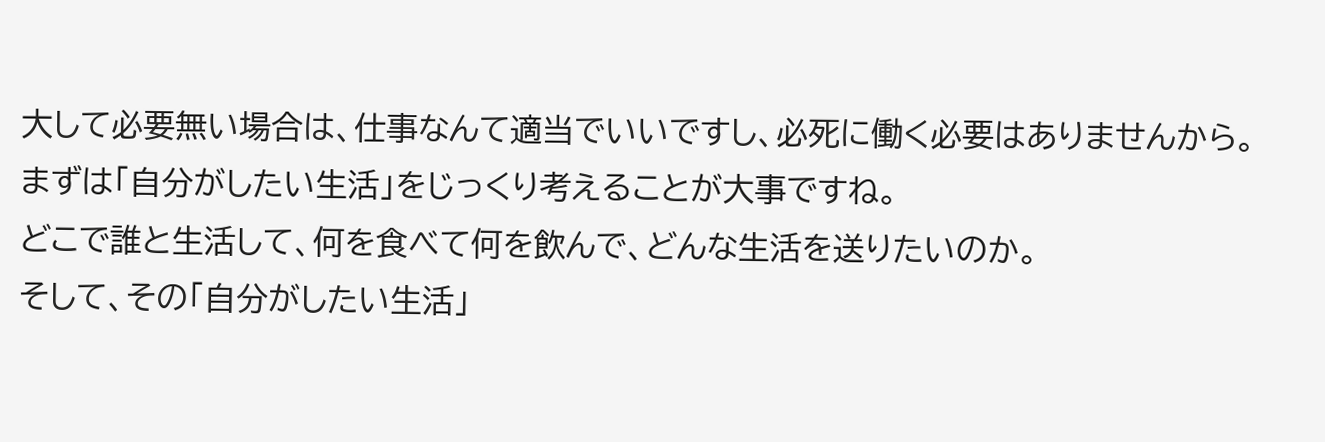大して必要無い場合は、仕事なんて適当でいいですし、必死に働く必要はありませんから。
まずは「自分がしたい生活」をじっくり考えることが大事ですね。
どこで誰と生活して、何を食べて何を飲んで、どんな生活を送りたいのか。
そして、その「自分がしたい生活」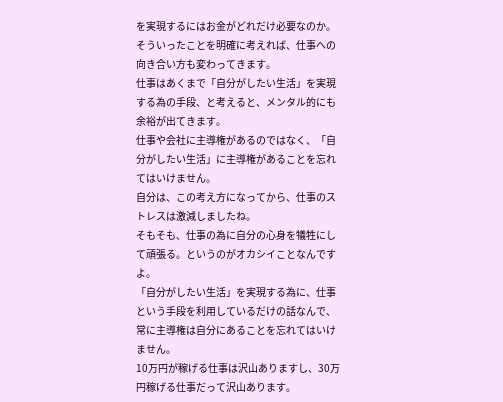を実現するにはお金がどれだけ必要なのか。
そういったことを明確に考えれば、仕事への向き合い方も変わってきます。
仕事はあくまで「自分がしたい生活」を実現する為の手段、と考えると、メンタル的にも余裕が出てきます。
仕事や会社に主導権があるのではなく、「自分がしたい生活」に主導権があることを忘れてはいけません。
自分は、この考え方になってから、仕事のストレスは激減しましたね。
そもそも、仕事の為に自分の心身を犠牲にして頑張る。というのがオカシイことなんですよ。
「自分がしたい生活」を実現する為に、仕事という手段を利用しているだけの話なんで、
常に主導権は自分にあることを忘れてはいけません。
10万円が稼げる仕事は沢山ありますし、30万円稼げる仕事だって沢山あります。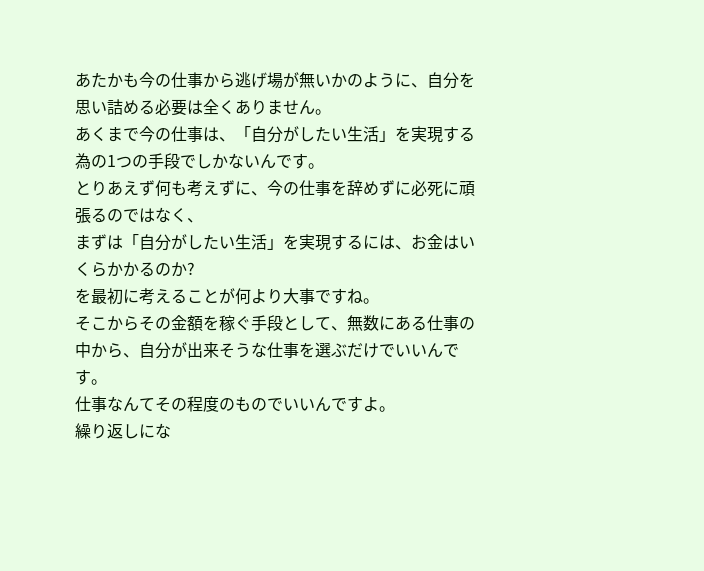あたかも今の仕事から逃げ場が無いかのように、自分を思い詰める必要は全くありません。
あくまで今の仕事は、「自分がしたい生活」を実現する為の1つの手段でしかないんです。
とりあえず何も考えずに、今の仕事を辞めずに必死に頑張るのではなく、
まずは「自分がしたい生活」を実現するには、お金はいくらかかるのか?
を最初に考えることが何より大事ですね。
そこからその金額を稼ぐ手段として、無数にある仕事の中から、自分が出来そうな仕事を選ぶだけでいいんです。
仕事なんてその程度のものでいいんですよ。
繰り返しにな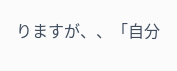りますが、、「自分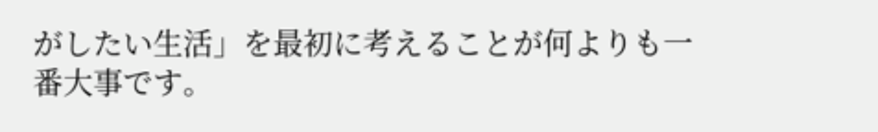がしたい生活」を最初に考えることが何よりも一番大事です。